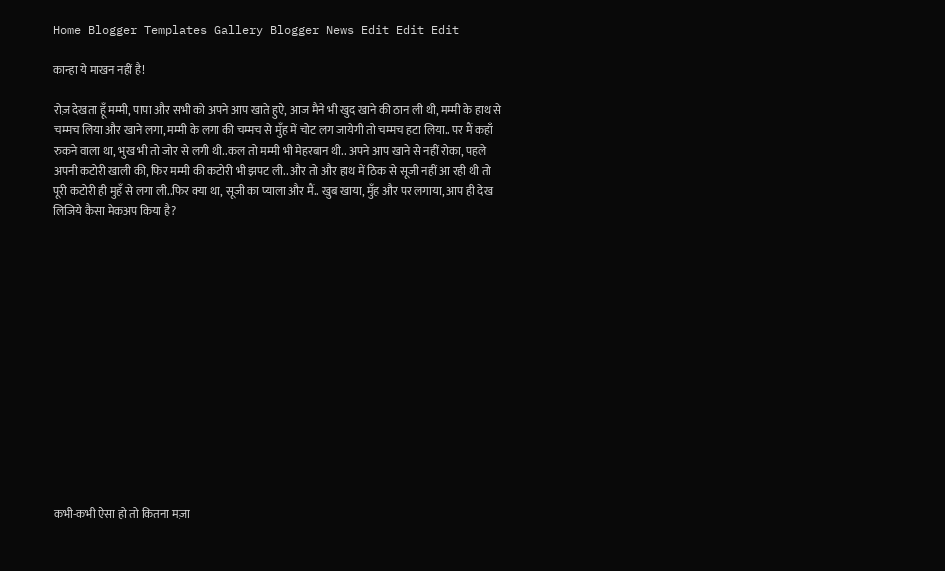Home Blogger Templates Gallery Blogger News Edit Edit Edit

कान्हा ये माखन नहीं है!

रोज़ देखता हूँ मम्मी, पापा और सभी को अपने आप खाते हुऐ, आज मैने भी खुद खाने की ठान ली थी, मम्मी के हाथ से चम्मच लिया और खाने लगा, मम्मी के लगा की चम्मच से मुँह में चोट लग जायेगी तो चम्मच हटा लिया.. पर मैं कहाँ रुकने वाला था, भुख भी तो जोर से लगी थी..कल तो मम्मी भी मेहरबान थी.. अपने आप खाने से नहीं रोका, पहले अपनी कटोरी खाली की, फिर मम्मी की कटोरी भी झपट ली.. और तो और हाथ में ठिक से सूजी नहीं आ रही थी तो पूरी कटोरी ही मुहँ से लगा ली..फिर क्या था, सूजी का प्याला और मैं.. खुब खाया, मुँह और पर लगाया, आप ही देख लिजिये कैसा मेकअप किया है?














कभी-कभी ऐसा हो तो कितना मज़ा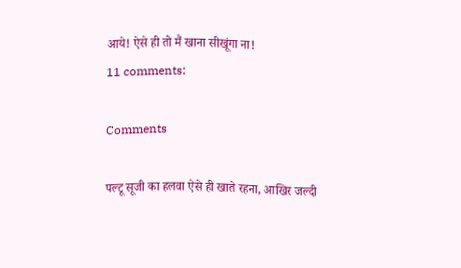आये! ऐसे ही तो मैं खाना सीखूंगा ना!
11 comments:

Comments

पल्टू सूजी का हलवा ऐसे ही खाते रहना, आखिर जल्दी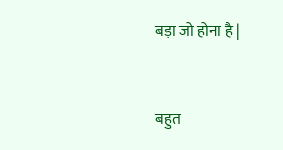बड़ा जो होना है |


बहुत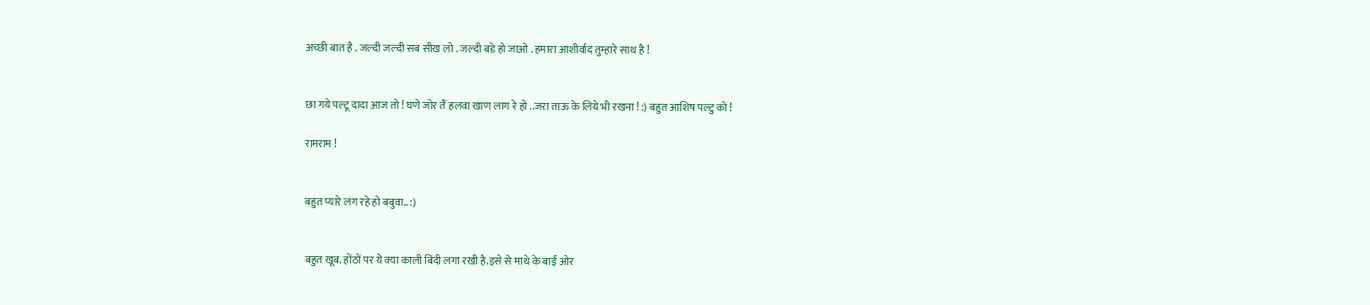अच्छी बात है . जल्दी जल्दी सब सीख लो . जल्दी बडे हो जाओ . हमारा आशीर्वाद तुम्हारे साथ है !


छा गये पल्टू दादा आज तो ! घणे जोर तैं हलवा खाण लाग रे हो ..जरा ताऊ के लिये भी रखना ! :) बहुत आशिष पल्टु को !

रामराम !


बहुत प्यारे लग रहे हो बबुवा.. :)


बहुत खूब. होंठों पर ये क्या काली बिंदी लगा रखी है.इसे से माथे के बाईं ओर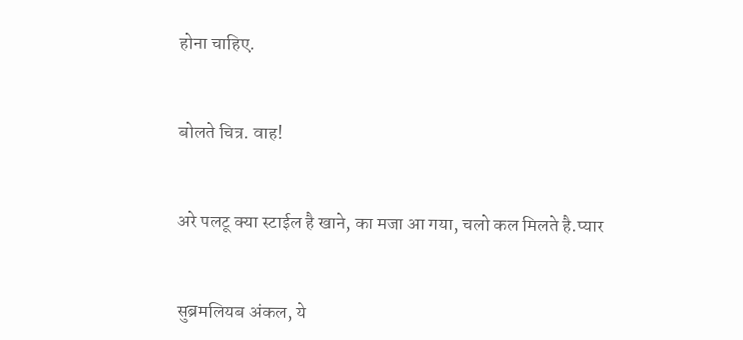होना चाहिए.


बोलते चित्र. वाह!


अरे पलटू क्या स्टाईल है खाने, का मजा आ गया, चलो कल मिलते है.प्यार


सुब्रमलियब अंकल, ये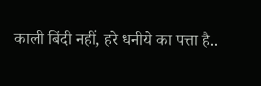काली बिंदी नहीं, हरे धनीये का पत्ता है..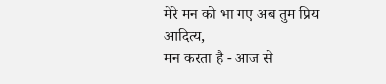मेरे मन को भा गए अब तुम प्रिय आदित्य,
मन करता है - आज से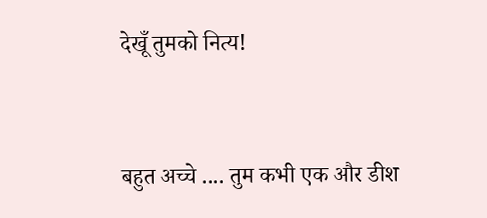देखूँ तुमको नित्य!


बहुत अच्चे .... तुम कभी एक और डीश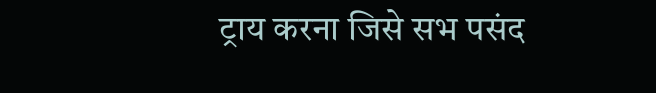ट्राय करना जिसे सभ पसंद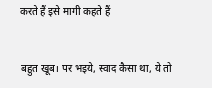करते हैं इसे मागी कहते हैं


बहुत खूब। पर भइये, स्वाद कैसा था, ये तो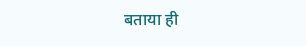बताया ही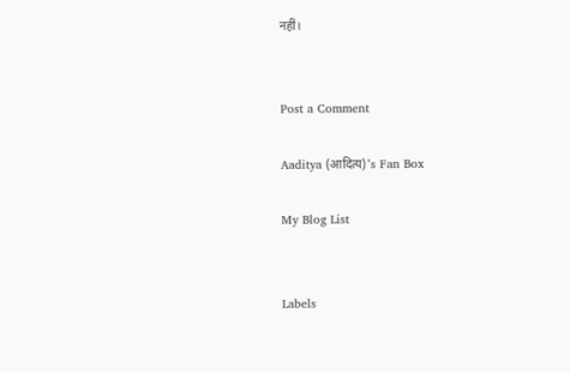नहीं।


Post a Comment

Aaditya (आदित्य)'s Fan Box

My Blog List


Labels